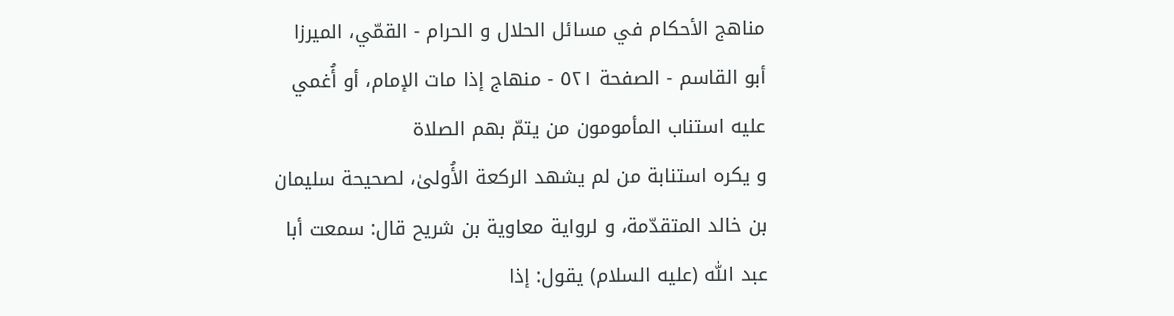مناهج الأحكام في مسائل الحلال و الحرام - القمّي، الميرزا أبو القاسم - الصفحة ٥٢١ - منهاج إذا مات الإمام، أو أُغمي عليه استناب المأمومون من يتمّ بهم الصلاة
و يكره استنابة من لم يشهد الركعة الأُولىٰ، لصحيحة سليمان بن خالد المتقدّمة، و لرواية معاوية بن شريح قال: سمعت أبا عبد اللّٰه (عليه السلام) يقول: إذا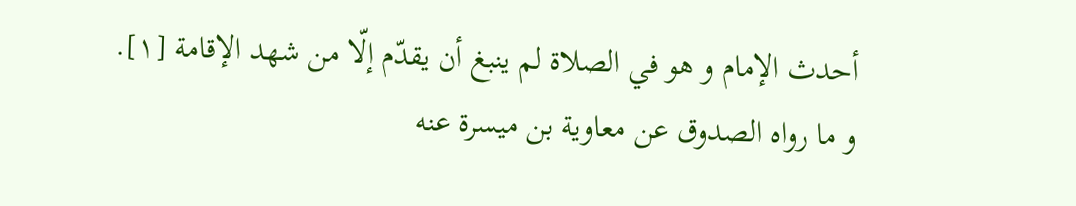أحدث الإمام و هو في الصلاة لم ينبغ أن يقدّم إلّا من شهد الإقامة [١].
و ما رواه الصدوق عن معاوية بن ميسرة عنه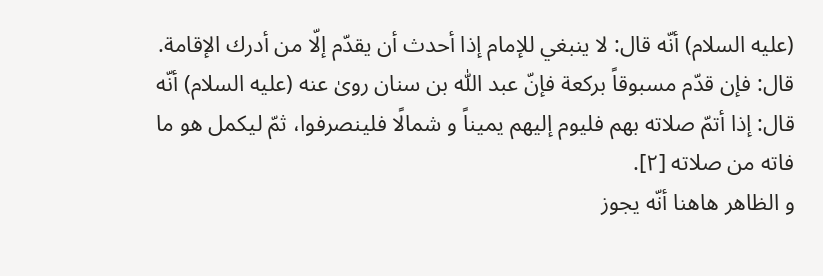(عليه السلام) أنّه قال: لا ينبغي للإمام إذا أحدث أن يقدّم إلّا من أدرك الإقامة. قال: فإن قدّم مسبوقاً بركعة فإنّ عبد اللّٰه بن سنان روىٰ عنه (عليه السلام) أنّه قال: إذا أتمّ صلاته بهم فليوم إليهم يميناً و شمالًا فلينصرفوا، ثمّ ليكمل هو ما فاته من صلاته [٢].
و الظاهر هاهنا أنّه يجوز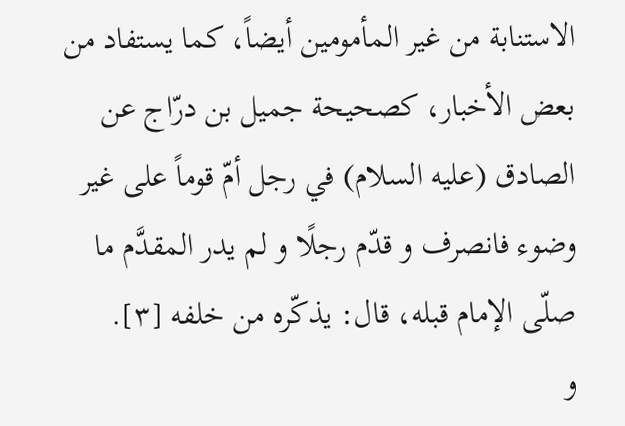الاستنابة من غير المأمومين أيضاً، كما يستفاد من بعض الأخبار، كصحيحة جميل بن درّاج عن الصادق (عليه السلام) في رجل أمّ قوماً على غير وضوء فانصرف و قدّم رجلًا و لم يدر المقدَّم ما صلّى الإمام قبله، قال: يذكّره من خلفه [٣].
و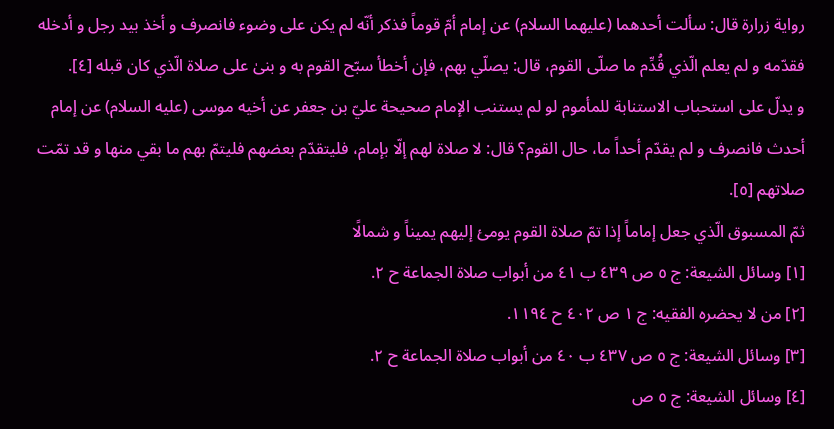رواية زرارة قال: سألت أحدهما (عليهما السلام) عن إمام أمّ قوماً فذكر أنّه لم يكن على وضوء فانصرف و أخذ بيد رجل و أدخله فقدّمه و لم يعلم الّذي قُدِّم ما صلّى القوم، قال: يصلّي بهم، فإن أخطأ سبّح القوم به و بنىٰ على صلاة الّذي كان قبله [٤].
و يدلّ على استحباب الاستنابة للمأموم لو لم يستنب الإمام صحيحة عليّ بن جعفر عن أخيه موسى (عليه السلام) عن إمام أحدث فانصرف و لم يقدّم أحداً ما، حال القوم؟ قال: لا صلاة لهم إلّا بإمام، فليتقدّم بعضهم فليتمّ بهم ما بقي منها و قد تمّت صلاتهم [٥].
ثمّ المسبوق الّذي جعل إماماً إذا تمّ صلاة القوم يومئ إليهم يميناً و شمالًا
[١] وسائل الشيعة: ج ٥ ص ٤٣٩ ب ٤١ من أبواب صلاة الجماعة ح ٢.
[٢] من لا يحضره الفقيه: ج ١ ص ٤٠٢ ح ١١٩٤.
[٣] وسائل الشيعة: ج ٥ ص ٤٣٧ ب ٤٠ من أبواب صلاة الجماعة ح ٢.
[٤] وسائل الشيعة: ج ٥ ص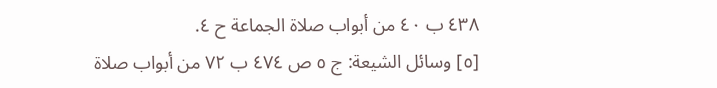٤٣٨ ب ٤٠ من أبواب صلاة الجماعة ح ٤.
[٥] وسائل الشيعة: ج ٥ ص ٤٧٤ ب ٧٢ من أبواب صلاة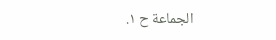الجماعة ح ١.